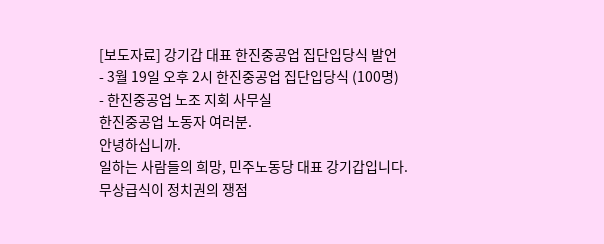[보도자료] 강기갑 대표 한진중공업 집단입당식 발언
- 3월 19일 오후 2시 한진중공업 집단입당식 (100명)
- 한진중공업 노조 지회 사무실
한진중공업 노동자 여러분.
안녕하십니까.
일하는 사람들의 희망, 민주노동당 대표 강기갑입니다.
무상급식이 정치권의 쟁점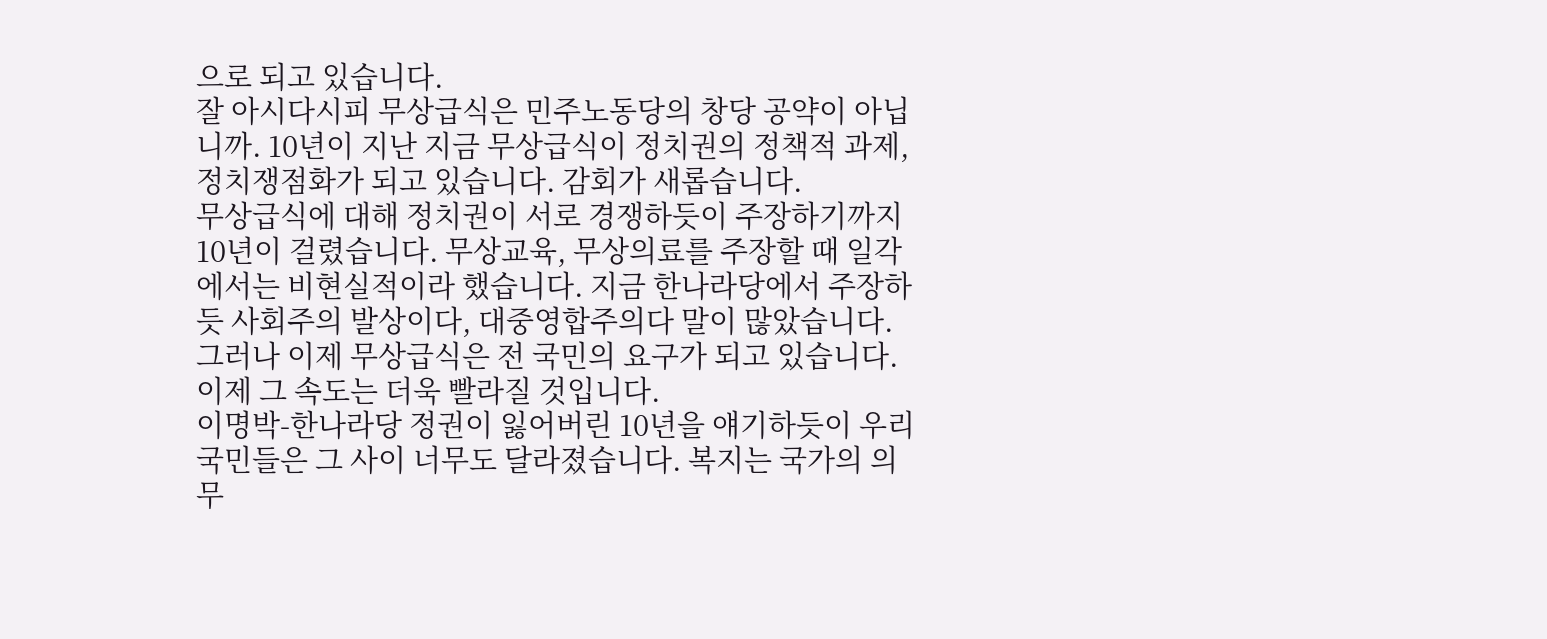으로 되고 있습니다.
잘 아시다시피 무상급식은 민주노동당의 창당 공약이 아닙니까. 10년이 지난 지금 무상급식이 정치권의 정책적 과제, 정치쟁점화가 되고 있습니다. 감회가 새롭습니다.
무상급식에 대해 정치권이 서로 경쟁하듯이 주장하기까지 10년이 걸렸습니다. 무상교육, 무상의료를 주장할 때 일각에서는 비현실적이라 했습니다. 지금 한나라당에서 주장하듯 사회주의 발상이다, 대중영합주의다 말이 많았습니다. 그러나 이제 무상급식은 전 국민의 요구가 되고 있습니다. 이제 그 속도는 더욱 빨라질 것입니다.
이명박-한나라당 정권이 잃어버린 10년을 얘기하듯이 우리 국민들은 그 사이 너무도 달라졌습니다. 복지는 국가의 의무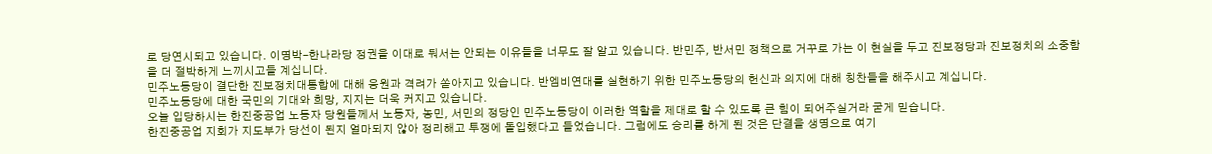로 당연시되고 있습니다. 이명박-한나라당 정권을 이대로 둬서는 안되는 이유들을 너무도 잘 알고 있습니다. 반민주, 반서민 정책으로 거꾸로 가는 이 현실을 두고 진보정당과 진보정치의 소중함을 더 절박하게 느끼시고들 계십니다.
민주노동당이 결단한 진보정치대통합에 대해 응원과 격려가 쏟아지고 있습니다. 반엠비연대를 실현하기 위한 민주노동당의 헌신과 의지에 대해 칭찬들을 해주시고 계십니다.
민주노동당에 대한 국민의 기대와 희망, 지지는 더욱 커지고 있습니다.
오늘 입당하시는 한진중공업 노동자 당원들께서 노동자, 농민, 서민의 정당인 민주노동당이 이러한 역할을 제대로 할 수 있도록 큰 힘이 되어주실거라 굳게 믿습니다.
한진중공업 지회가 지도부가 당선이 된지 얼마되지 않아 정리해고 투쟁에 돌입했다고 들었습니다. 그럼에도 승리를 하게 된 것은 단결을 생명으로 여기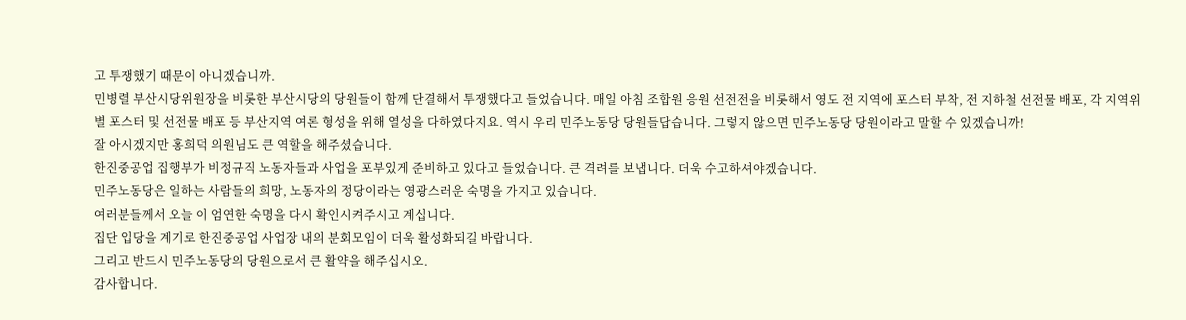고 투쟁했기 때문이 아니겠습니까.
민병렬 부산시당위원장을 비롯한 부산시당의 당원들이 함께 단결해서 투쟁했다고 들었습니다. 매일 아침 조합원 응원 선전전을 비롯해서 영도 전 지역에 포스터 부착, 전 지하철 선전물 배포, 각 지역위별 포스터 및 선전물 배포 등 부산지역 여론 형성을 위해 열성을 다하였다지요. 역시 우리 민주노동당 당원들답습니다. 그렇지 않으면 민주노동당 당원이라고 말할 수 있겠습니까!
잘 아시겠지만 홍희덕 의원님도 큰 역할을 해주셨습니다.
한진중공업 집행부가 비정규직 노동자들과 사업을 포부있게 준비하고 있다고 들었습니다. 큰 격려를 보냅니다. 더욱 수고하셔야겠습니다.
민주노동당은 일하는 사람들의 희망, 노동자의 정당이라는 영광스러운 숙명을 가지고 있습니다.
여러분들께서 오늘 이 엄연한 숙명을 다시 확인시켜주시고 계십니다.
집단 입당을 계기로 한진중공업 사업장 내의 분회모임이 더욱 활성화되길 바랍니다.
그리고 반드시 민주노동당의 당원으로서 큰 활약을 해주십시오.
감사합니다.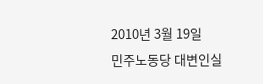2010년 3월 19일
민주노동당 대변인실